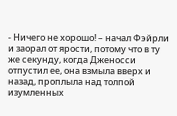- Ничего не хорошо! – начал Фэйрли и заорал от ярости, потому что в ту же секунду, когда Дженосси отпустил ее, она взмыла вверх и назад, проплыла над толпой изумленных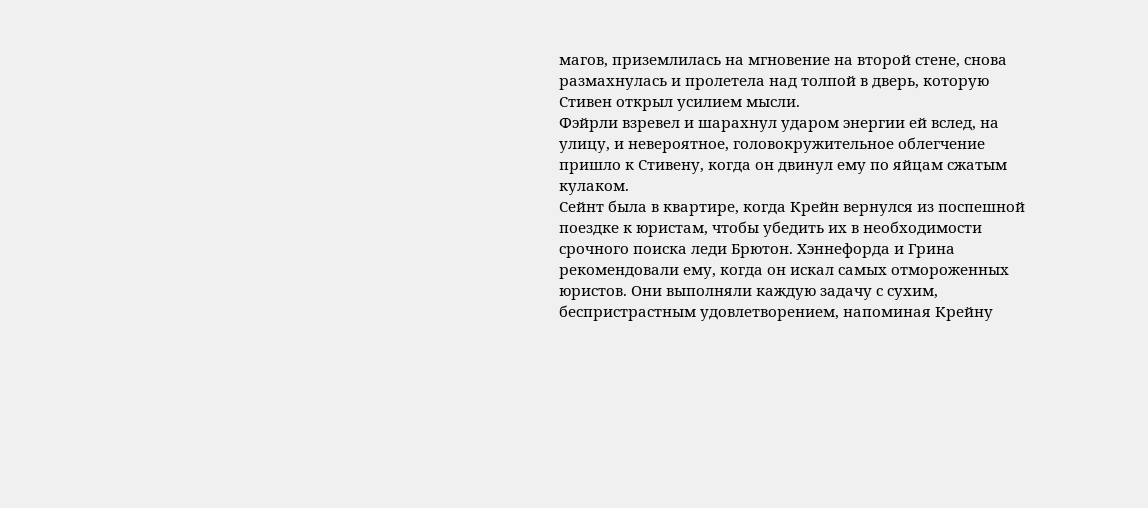магов, приземлилась на мгновение на второй стене, снова размахнулась и пролетела над толпой в дверь, которую Стивен открыл усилием мысли.
Фэйрли взревел и шарахнул ударом энергии ей вслед, на улицу, и невероятное, головокружительное облегчение пришло к Стивену, когда он двинул ему по яйцам сжатым кулаком.
Сейнт была в квартире, когда Крейн вернулся из поспешной поездке к юристам, чтобы убедить их в необходимости срочного поиска леди Брютон. Хэннефорда и Грина рекомендовали ему, когда он искал самых отмороженных юристов. Они выполняли каждую задачу с сухим, беспристрастным удовлетворением, напоминая Крейну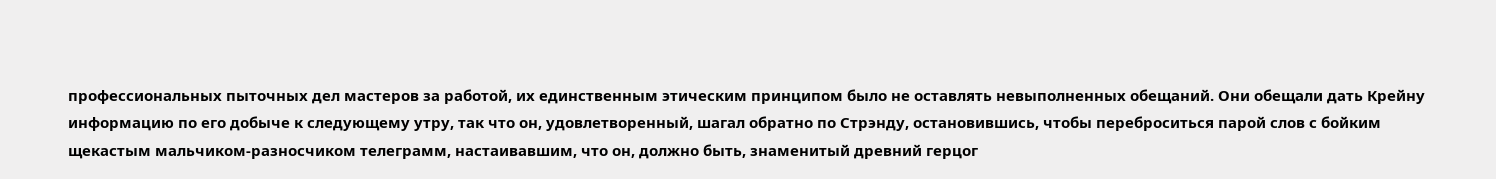профессиональных пыточных дел мастеров за работой, их единственным этическим принципом было не оставлять невыполненных обещаний. Они обещали дать Крейну информацию по его добыче к следующему утру, так что он, удовлетворенный, шагал обратно по Стрэнду, остановившись, чтобы переброситься парой слов с бойким щекастым мальчиком-разносчиком телеграмм, настаивавшим, что он, должно быть, знаменитый древний герцог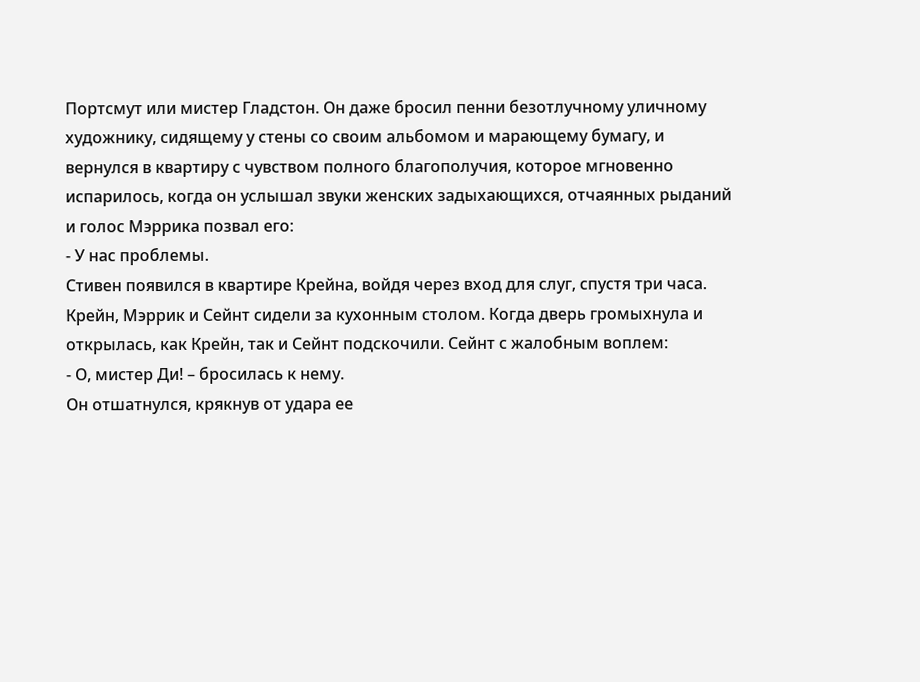Портсмут или мистер Гладстон. Он даже бросил пенни безотлучному уличному художнику, сидящему у стены со своим альбомом и марающему бумагу, и вернулся в квартиру с чувством полного благополучия, которое мгновенно испарилось, когда он услышал звуки женских задыхающихся, отчаянных рыданий и голос Мэррика позвал его:
- У нас проблемы.
Стивен появился в квартире Крейна, войдя через вход для слуг, спустя три часа.
Крейн, Мэррик и Сейнт сидели за кухонным столом. Когда дверь громыхнула и открылась, как Крейн, так и Сейнт подскочили. Сейнт с жалобным воплем:
- О, мистер Ди! – бросилась к нему.
Он отшатнулся, крякнув от удара ее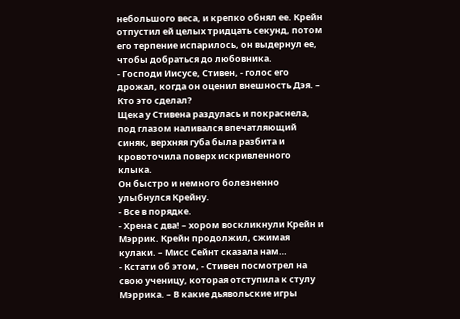небольшого веса, и крепко обнял ее. Крейн отпустил ей целых тридцать секунд, потом его терпение испарилось, он выдернул ее, чтобы добраться до любовника.
- Господи Иисусе, Стивен, - голос его дрожал, когда он оценил внешность Дэя. – Кто это сделал?
Щека у Стивена раздулась и покраснела, под глазом наливался впечатляющий синяк, верхняя губа была разбита и кровоточила поверх искривленного клыка.
Он быстро и немного болезненно улыбнулся Крейну.
- Все в порядке.
- Хрена с два! – хором воскликнули Крейн и Мэррик. Крейн продолжил, сжимая кулаки. – Мисс Сейнт сказала нам…
- Кстати об этом, - Стивен посмотрел на свою ученицу, которая отступила к стулу Мэррика. – В какие дьявольские игры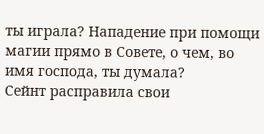ты играла? Нападение при помощи магии прямо в Совете, о чем, во имя господа, ты думала?
Сейнт расправила свои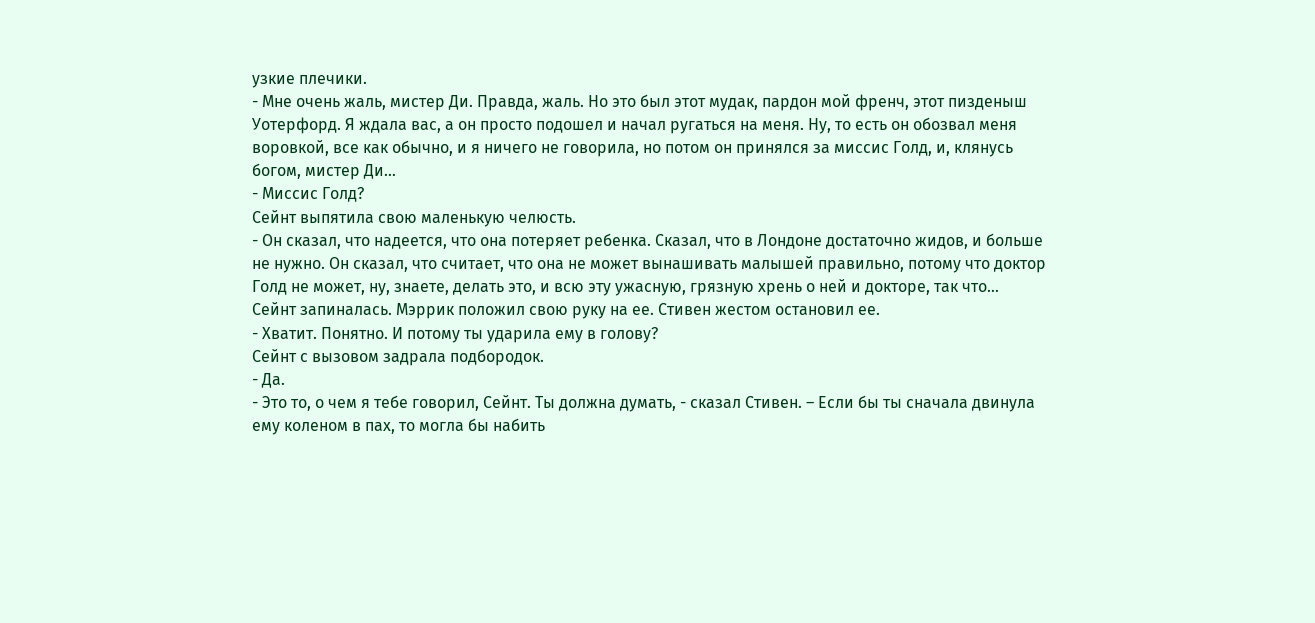узкие плечики.
- Мне очень жаль, мистер Ди. Правда, жаль. Но это был этот мудак, пардон мой френч, этот пизденыш Уотерфорд. Я ждала вас, а он просто подошел и начал ругаться на меня. Ну, то есть он обозвал меня воровкой, все как обычно, и я ничего не говорила, но потом он принялся за миссис Голд, и, клянусь богом, мистер Ди…
- Миссис Голд?
Сейнт выпятила свою маленькую челюсть.
- Он сказал, что надеется, что она потеряет ребенка. Сказал, что в Лондоне достаточно жидов, и больше не нужно. Он сказал, что считает, что она не может вынашивать малышей правильно, потому что доктор Голд не может, ну, знаете, делать это, и всю эту ужасную, грязную хрень о ней и докторе, так что…
Сейнт запиналась. Мэррик положил свою руку на ее. Стивен жестом остановил ее.
- Хватит. Понятно. И потому ты ударила ему в голову?
Сейнт с вызовом задрала подбородок.
- Да.
- Это то, о чем я тебе говорил, Сейнт. Ты должна думать, - сказал Стивен. – Если бы ты сначала двинула ему коленом в пах, то могла бы набить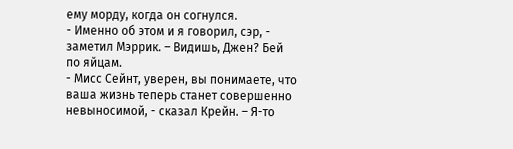ему морду, когда он согнулся.
- Именно об этом и я говорил, сэр, - заметил Мэррик. – Видишь, Джен? Бей по яйцам.
- Мисс Сейнт, уверен, вы понимаете, что ваша жизнь теперь станет совершенно невыносимой, - сказал Крейн. – Я-то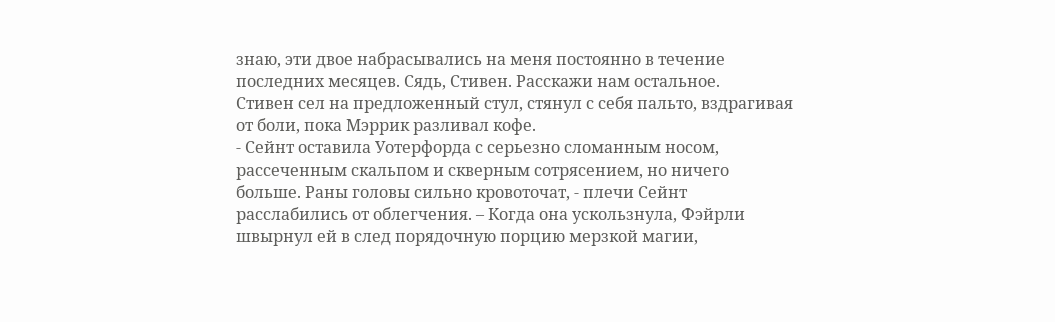знаю, эти двое набрасывались на меня постоянно в течение последних месяцев. Сядь, Стивен. Расскажи нам остальное.
Стивен сел на предложенный стул, стянул с себя пальто, вздрагивая от боли, пока Мэррик разливал кофе.
- Сейнт оставила Уотерфорда с серьезно сломанным носом, рассеченным скальпом и скверным сотрясением, но ничего больше. Раны головы сильно кровоточат, - плечи Сейнт расслабились от облегчения. – Когда она ускользнула, Фэйрли швырнул ей в след порядочную порцию мерзкой магии,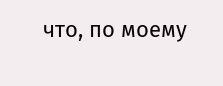что, по моему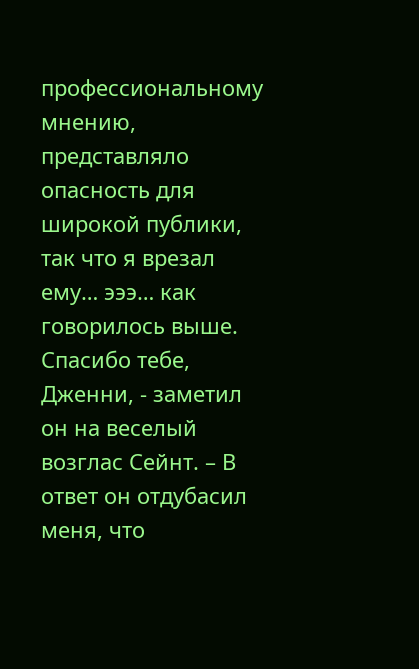профессиональному мнению, представляло опасность для широкой публики, так что я врезал ему… эээ… как говорилось выше. Спасибо тебе, Дженни, - заметил он на веселый возглас Сейнт. – В ответ он отдубасил меня, что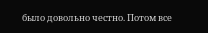было довольно честно. Потом все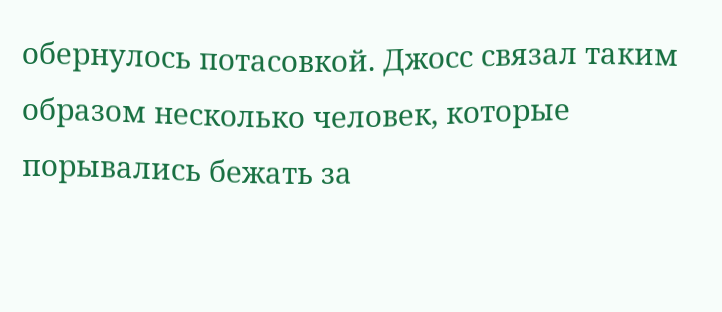обернулось потасовкой. Джосс связал таким образом несколько человек, которые порывались бежать за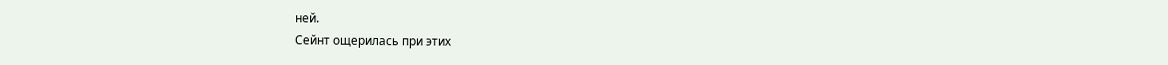ней.
Сейнт ощерилась при этих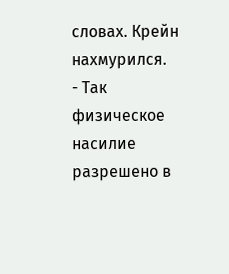словах. Крейн нахмурился.
- Так физическое насилие разрешено в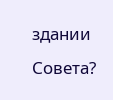здании Совета?